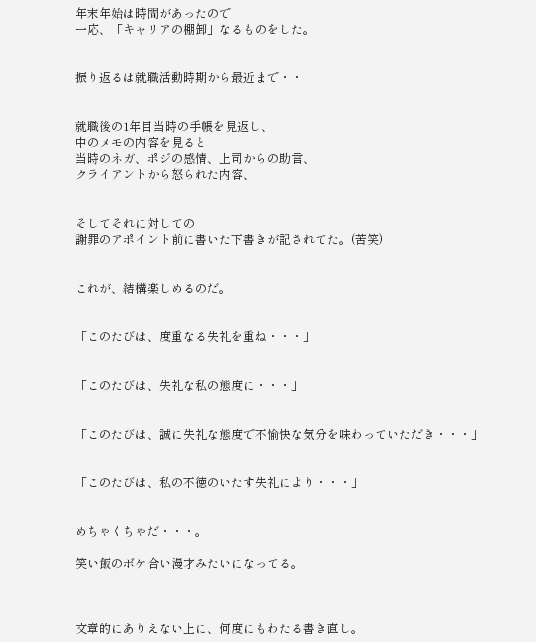年末年始は時間があったので
一応、「キャリアの棚卸」なるものをした。


振り返るは就職活動時期から最近まで・・


就職後の1年目当時の手帳を見返し、
中のメモの内容を見ると
当時のネガ、ポジの感情、上司からの助言、
クライアントから怒られた内容、


そしてそれに対しての
謝罪のアポイント前に書いた下書きが記されてた。(苦笑)


これが、結構楽しめるのだ。


「このたびは、度重なる失礼を重ね・・・」


「このたびは、失礼な私の態度に・・・」


「このたびは、誠に失礼な態度で不愉快な気分を味わっていただき・・・」


「このたびは、私の不徳のいたす失礼により・・・」


めちゃくちゃだ・・・。

笑い飯のボケ合い漫才みたいになってる。



文章的にありえない上に、何度にもわたる書き直し。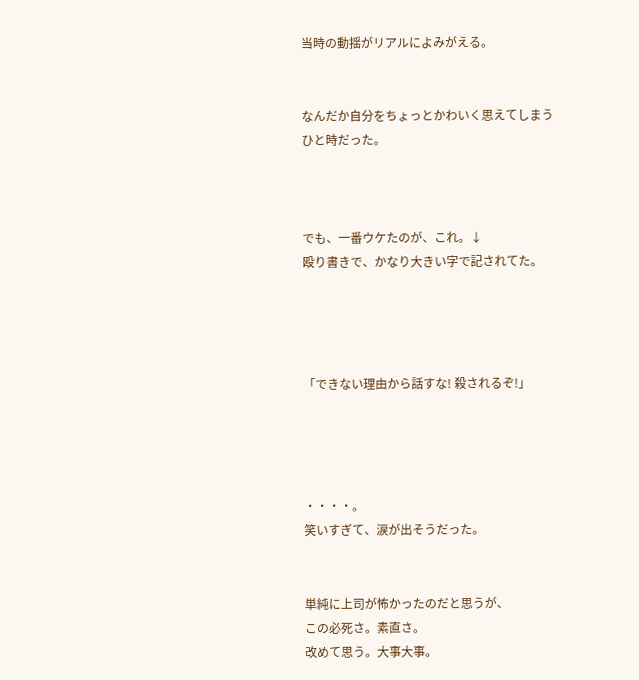当時の動揺がリアルによみがえる。


なんだか自分をちょっとかわいく思えてしまう
ひと時だった。



でも、一番ウケたのが、これ。↓
殴り書きで、かなり大きい字で記されてた。




「できない理由から話すな! 殺されるぞ!」




・・・・。
笑いすぎて、涙が出そうだった。


単純に上司が怖かったのだと思うが、
この必死さ。素直さ。
改めて思う。大事大事。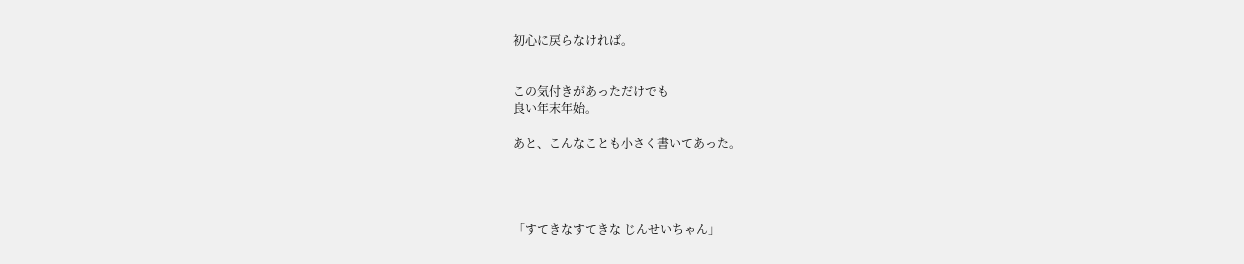初心に戻らなければ。


この気付きがあっただけでも
良い年末年始。

あと、こんなことも小さく書いてあった。




「すてきなすてきな じんせいちゃん」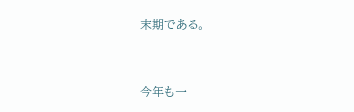末期である。



今年も一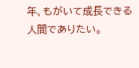年、もがいて成長できる人間でありたい。